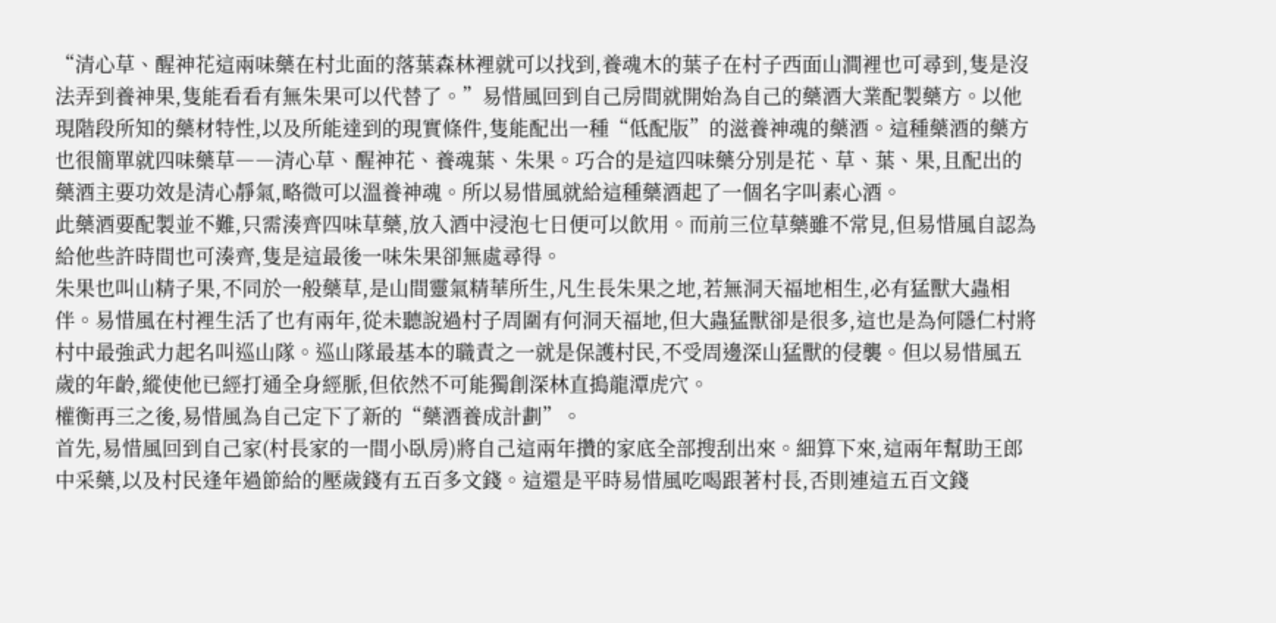“清心草、醒神花這兩味藥在村北面的落葉森林裡就可以找到,養魂木的葉子在村子西面山澗裡也可尋到,隻是沒法弄到養神果,隻能看看有無朱果可以代替了。”易惜風回到自己房間就開始為自己的藥酒大業配製藥方。以他現階段所知的藥材特性,以及所能達到的現實條件,隻能配出一種“低配版”的滋養神魂的藥酒。這種藥酒的藥方也很簡單就四味藥草――清心草、醒神花、養魂葉、朱果。巧合的是這四味藥分別是花、草、葉、果,且配出的藥酒主要功效是清心靜氣,略微可以溫養神魂。所以易惜風就給這種藥酒起了一個名字叫素心酒。
此藥酒要配製並不難,只需湊齊四味草藥,放入酒中浸泡七日便可以飲用。而前三位草藥雖不常見,但易惜風自認為給他些許時間也可湊齊,隻是這最後一味朱果卻無處尋得。
朱果也叫山精子果,不同於一般藥草,是山間靈氣精華所生,凡生長朱果之地,若無洞天福地相生,必有猛獸大蟲相伴。易惜風在村裡生活了也有兩年,從未聽說過村子周圍有何洞天福地,但大蟲猛獸卻是很多,這也是為何隱仁村將村中最強武力起名叫巡山隊。巡山隊最基本的職責之一就是保護村民,不受周邊深山猛獸的侵襲。但以易惜風五歲的年齡,縱使他已經打通全身經脈,但依然不可能獨創深林直搗龍潭虎穴。
權衡再三之後,易惜風為自己定下了新的“藥酒養成計劃”。
首先,易惜風回到自己家(村長家的一間小臥房)將自己這兩年攢的家底全部搜刮出來。細算下來,這兩年幫助王郎中采藥,以及村民逢年過節給的壓歲錢有五百多文錢。這還是平時易惜風吃喝跟著村長,否則連這五百文錢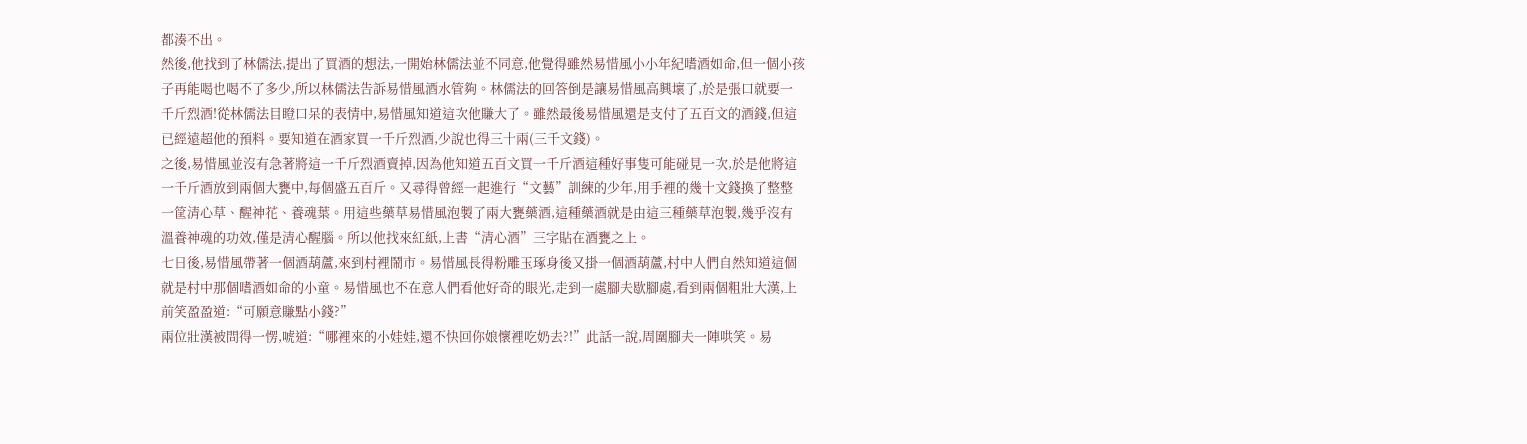都湊不出。
然後,他找到了林儒法,提出了買酒的想法,一開始林儒法並不同意,他覺得雖然易惜風小小年紀嗜酒如命,但一個小孩子再能喝也喝不了多少,所以林儒法告訴易惜風酒水管夠。林儒法的回答倒是讓易惜風高興壞了,於是張口就要一千斤烈酒!從林儒法目瞪口呆的表情中,易惜風知道這次他賺大了。雖然最後易惜風還是支付了五百文的酒錢,但這已經遠超他的預料。要知道在酒家買一千斤烈酒,少說也得三十兩(三千文錢)。
之後,易惜風並沒有急著將這一千斤烈酒賣掉,因為他知道五百文買一千斤酒這種好事隻可能碰見一次,於是他將這一千斤酒放到兩個大甕中,每個盛五百斤。又尋得曾經一起進行“文藝”訓練的少年,用手裡的幾十文錢換了整整一筐清心草、醒神花、養魂葉。用這些藥草易惜風泡製了兩大甕藥酒,這種藥酒就是由這三種藥草泡製,幾乎沒有溫養神魂的功效,僅是清心醒腦。所以他找來紅紙,上書“清心酒”三字貼在酒甕之上。
七日後,易惜風帶著一個酒葫蘆,來到村裡鬧市。易惜風長得粉雕玉琢身後又掛一個酒葫蘆,村中人們自然知道這個就是村中那個嗜酒如命的小童。易惜風也不在意人們看他好奇的眼光,走到一處腳夫歇腳處,看到兩個粗壯大漢,上前笑盈盈道:“可願意賺點小錢?”
兩位壯漢被問得一愣,唬道:“哪裡來的小娃娃,還不快回你娘懷裡吃奶去?!”此話一說,周圍腳夫一陣哄笑。易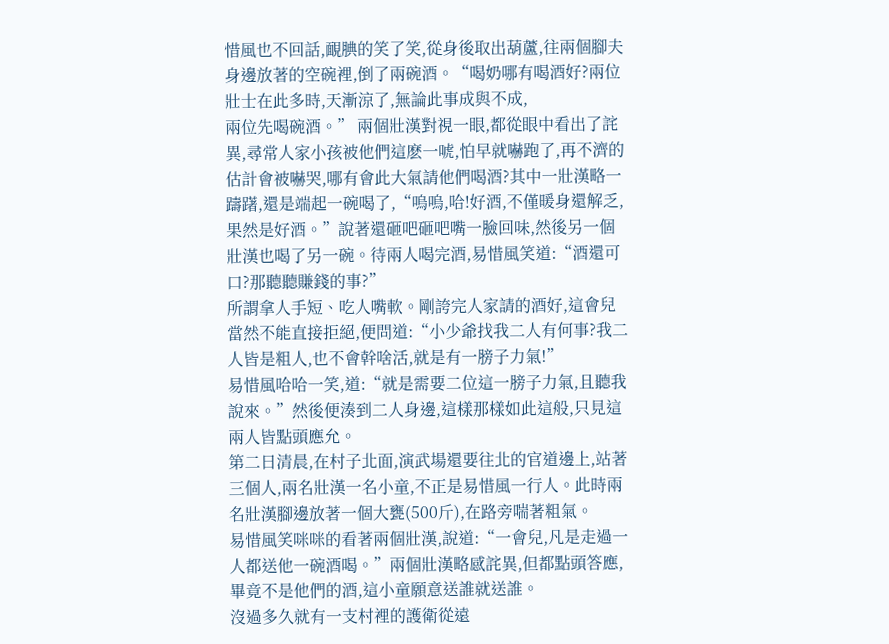惜風也不回話,靦腆的笑了笑,從身後取出葫蘆,往兩個腳夫身邊放著的空碗裡,倒了兩碗酒。“喝奶哪有喝酒好?兩位壯士在此多時,天漸涼了,無論此事成與不成,
兩位先喝碗酒。” 兩個壯漢對視一眼,都從眼中看出了詫異,尋常人家小孩被他們這麽一唬,怕早就嚇跑了,再不濟的估計會被嚇哭,哪有會此大氣請他們喝酒?其中一壯漢略一躊躇,還是端起一碗喝了,“嗚嗚,哈!好酒,不僅暖身還解乏,果然是好酒。”說著還砸吧砸吧嘴一臉回味,然後另一個壯漢也喝了另一碗。待兩人喝完酒,易惜風笑道:“酒還可口?那聽聽賺錢的事?”
所謂拿人手短、吃人嘴軟。剛誇完人家請的酒好,這會兒當然不能直接拒絕,便問道:“小少爺找我二人有何事?我二人皆是粗人,也不會幹啥活,就是有一膀子力氣!”
易惜風哈哈一笑,道:“就是需要二位這一膀子力氣,且聽我說來。”然後便湊到二人身邊,這樣那樣如此這般,只見這兩人皆點頭應允。
第二日清晨,在村子北面,演武場還要往北的官道邊上,站著三個人,兩名壯漢一名小童,不正是易惜風一行人。此時兩名壯漢腳邊放著一個大甕(500斤),在路旁喘著粗氣。
易惜風笑咪咪的看著兩個壯漢,說道:“一會兒,凡是走過一人都送他一碗酒喝。”兩個壯漢略感詫異,但都點頭答應,畢竟不是他們的酒,這小童願意送誰就送誰。
沒過多久就有一支村裡的護衛從遠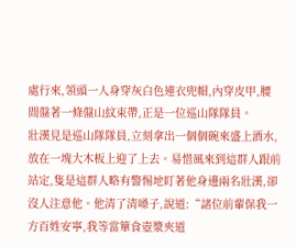處行來,領頭一人身穿灰白色連衣兜帽,內穿皮甲,腰間盤著一條盤山紋束帶,正是一位巡山隊隊員。
壯漢見是巡山隊隊員,立刻拿出一個個碗來盛上酒水,放在一塊大木板上迎了上去。易惜風來到這群人跟前站定,隻是這群人略有警惕地盯著他身邊兩名壯漢,卻沒人注意他。他清了清嗓子,說道:“諸位前輩保我一方百姓安寧,我等當簞食壺漿夾道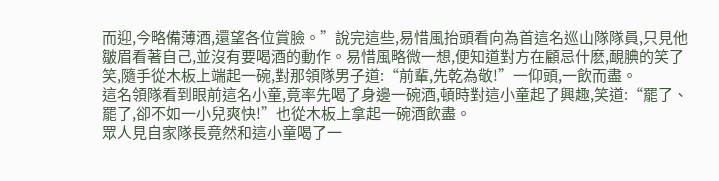而迎,今略備薄酒,還望各位賞臉。”說完這些,易惜風抬頭看向為首這名巡山隊隊員,只見他皺眉看著自己,並沒有要喝酒的動作。易惜風略微一想,便知道對方在顧忌什麽,靦腆的笑了笑,隨手從木板上端起一碗,對那領隊男子道:“前輩,先乾為敬!”一仰頭,一飲而盡。
這名領隊看到眼前這名小童,竟率先喝了身邊一碗酒,頓時對這小童起了興趣,笑道:“罷了、罷了,卻不如一小兒爽快!”也從木板上拿起一碗酒飲盡。
眾人見自家隊長竟然和這小童喝了一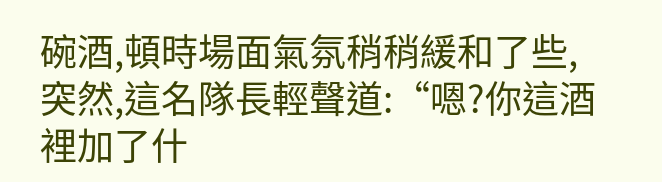碗酒,頓時場面氣氛稍稍緩和了些,突然,這名隊長輕聲道:“嗯?你這酒裡加了什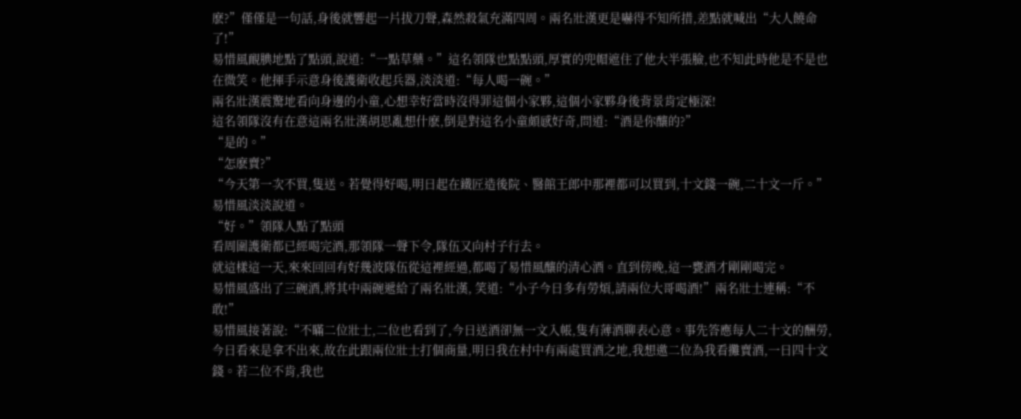麽?”僅僅是一句話,身後就響起一片拔刀聲,森然殺氣充滿四周。兩名壯漢更是嚇得不知所措,差點就喊出“大人饒命了!”
易惜風靦腆地點了點頭,說道:“一點草藥。”這名領隊也點點頭,厚實的兜帽遮住了他大半張臉,也不知此時他是不是也在微笑。他揮手示意身後護衛收起兵器,淡淡道:“每人喝一碗。”
兩名壯漢震驚地看向身邊的小童,心想幸好當時沒得罪這個小家夥,這個小家夥身後背景肯定極深!
這名領隊沒有在意這兩名壯漢胡思亂想什麽,倒是對這名小童頗感好奇,問道:“酒是你釀的?”
“是的。”
“怎麽賣?”
“今天第一次不買,隻送。若覺得好喝,明日起在鐵匠造後院、醫館王郎中那裡都可以買到,十文錢一碗,二十文一斤。”易惜風淡淡說道。
“好。”領隊人點了點頭
看周圍護衛都已經喝完酒,那領隊一聲下令,隊伍又向村子行去。
就這樣這一天,來來回回有好幾波隊伍從這裡經過,都喝了易惜風釀的清心酒。直到傍晚,這一甕酒才剛剛喝完。
易惜風盛出了三碗酒,將其中兩碗遞給了兩名壯漢, 笑道:“小子今日多有勞煩,請兩位大哥喝酒!”兩名壯士連稱:“不敢!”
易惜風接著說:“不瞞二位壯士,二位也看到了,今日送酒卻無一文入帳,隻有薄酒聊表心意。事先答應每人二十文的酬勞,今日看來是拿不出來,故在此跟兩位壯士打個商量,明日我在村中有兩處買酒之地,我想邀二位為我看攤賣酒,一日四十文錢。若二位不肯,我也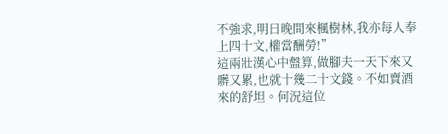不強求,明日晚間來楓樹林,我亦每人奉上四十文,權當酬勞!”
這兩壯漢心中盤算,做腳夫一天下來又髒又累,也就十幾二十文錢。不如賣酒來的舒坦。何況這位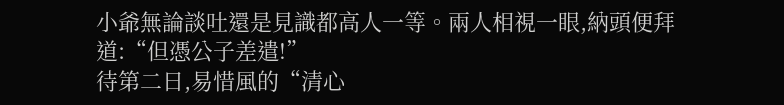小爺無論談吐還是見識都高人一等。兩人相視一眼,納頭便拜道:“但憑公子差遣!”
待第二日,易惜風的“清心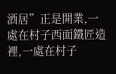酒居”正是開業,一處在村子西面鐵匠造裡,一處在村子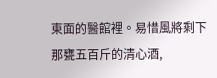東面的醫館裡。易惜風將剩下那甕五百斤的清心酒,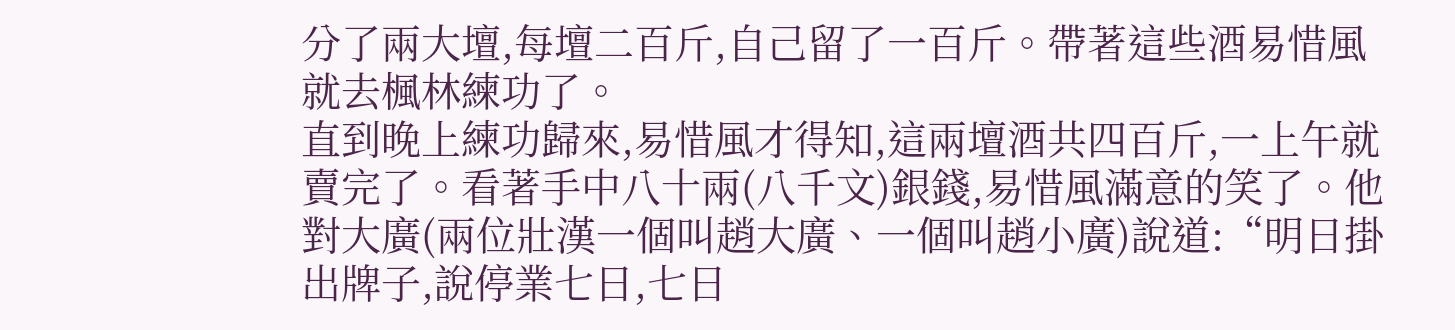分了兩大壇,每壇二百斤,自己留了一百斤。帶著這些酒易惜風就去楓林練功了。
直到晚上練功歸來,易惜風才得知,這兩壇酒共四百斤,一上午就賣完了。看著手中八十兩(八千文)銀錢,易惜風滿意的笑了。他對大廣(兩位壯漢一個叫趙大廣、一個叫趙小廣)說道:“明日掛出牌子,說停業七日,七日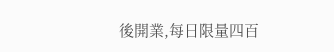後開業,每日限量四百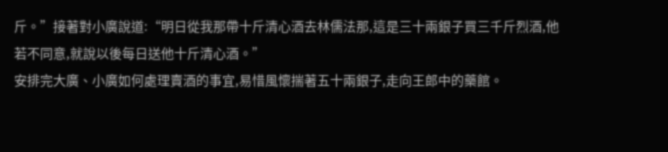斤。”接著對小廣說道:“明日從我那帶十斤清心酒去林儒法那,這是三十兩銀子買三千斤烈酒,他若不同意,就說以後每日送他十斤清心酒。”
安排完大廣、小廣如何處理賣酒的事宜,易惜風懷揣著五十兩銀子,走向王郎中的藥館。